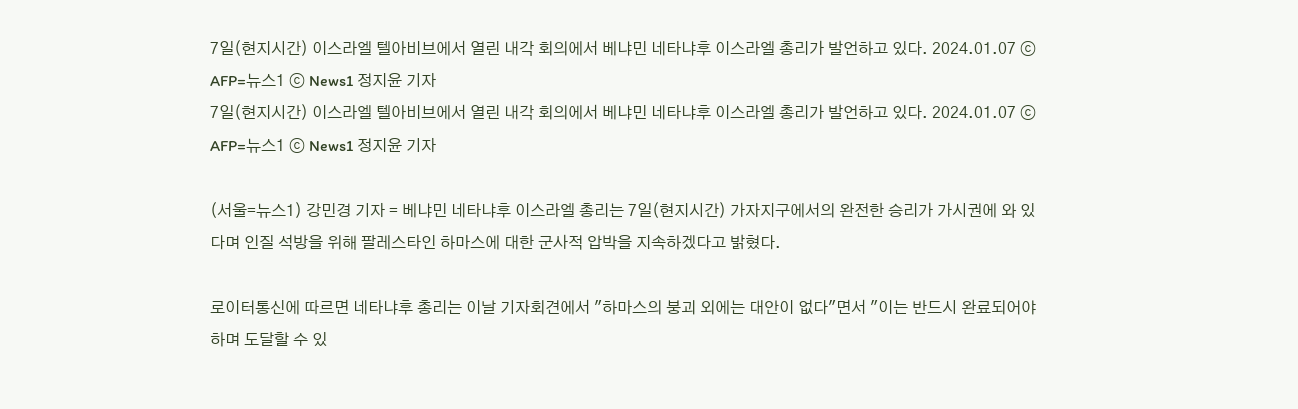7일(현지시간) 이스라엘 텔아비브에서 열린 내각 회의에서 베냐민 네타냐후 이스라엘 총리가 발언하고 있다. 2024.01.07 ⓒ AFP=뉴스1 ⓒ News1 정지윤 기자
7일(현지시간) 이스라엘 텔아비브에서 열린 내각 회의에서 베냐민 네타냐후 이스라엘 총리가 발언하고 있다. 2024.01.07 ⓒ AFP=뉴스1 ⓒ News1 정지윤 기자

(서울=뉴스1) 강민경 기자 = 베냐민 네타냐후 이스라엘 총리는 7일(현지시간) 가자지구에서의 완전한 승리가 가시권에 와 있다며 인질 석방을 위해 팔레스타인 하마스에 대한 군사적 압박을 지속하겠다고 밝혔다.

로이터통신에 따르면 네타냐후 총리는 이날 기자회견에서 "하마스의 붕괴 외에는 대안이 없다"면서 "이는 반드시 완료되어야 하며 도달할 수 있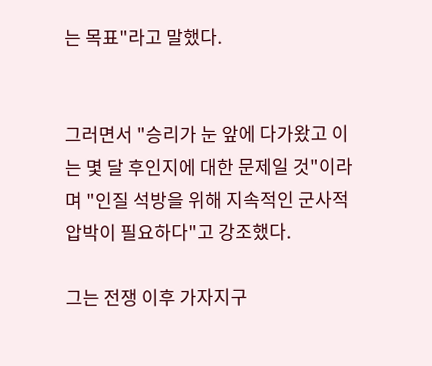는 목표"라고 말했다.


그러면서 "승리가 눈 앞에 다가왔고 이는 몇 달 후인지에 대한 문제일 것"이라며 "인질 석방을 위해 지속적인 군사적 압박이 필요하다"고 강조했다.

그는 전쟁 이후 가자지구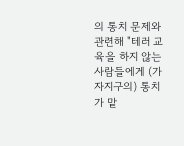의 통치 문제와 관련해 "테러 교육을 하지 않는 사람들에게 (가자지구의) 통치가 맡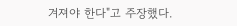겨져야 한다"고 주장했다.